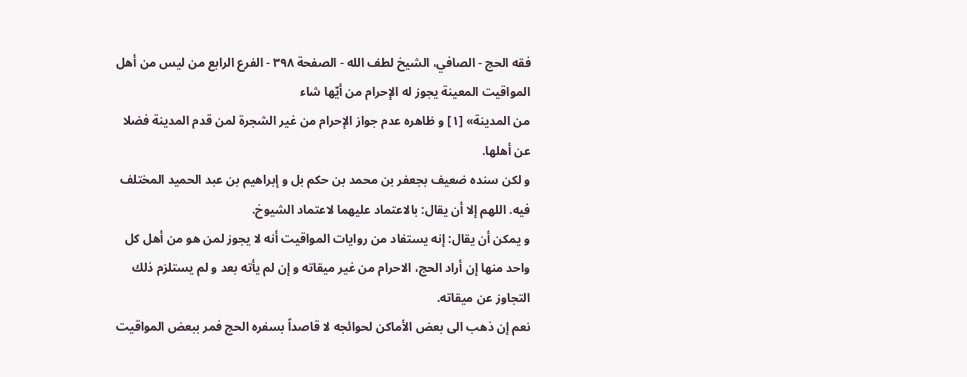فقه الحج - الصافي، الشيخ لطف الله - الصفحة ٣٩٨ - الفرع الرابع من ليس من أهل المواقيت المعينة يجوز له الإحرام من أيّها شاء
من المدينة» [١] و ظاهره عدم جواز الإحرام من غير الشجرة لمن قدم المدينة فضلا عن أهلها.
و لكن سنده ضعيف بجعفر بن محمد بن حكم بل و إبراهيم بن عبد الحميد المختلف فيه. اللهم إلا أن يقال: بالاعتماد عليهما لاعتماد الشيوخ.
و يمكن أن يقال: إنه يستفاد من روايات المواقيت أنه لا يجوز لمن هو من أهل كل واحد منها إن أراد الحج، الاحرام من غير ميقاته و إن لم يأته بعد و لم يستلزم ذلك التجاوز عن ميقاته.
نعم إن ذهب الى بعض الأماكن لحوائجه لا قاصداً بسفره الحج فمر ببعض المواقيت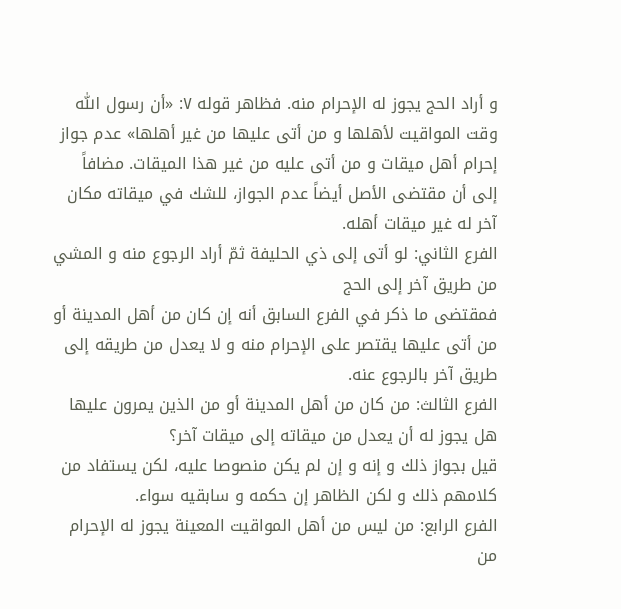و أراد الحج يجوز له الإحرام منه. فظاهر قوله ٧: «أن رسول اللّٰه وقت المواقيت لأهلها و من أتى عليها من غير أهلها» عدم جواز إحرام أهل ميقات و من أتى عليه من غير هذا الميقات. مضافاً إلى أن مقتضى الأصل أيضاً عدم الجواز، للشك في ميقاته مكان آخر له غير ميقات أهله.
الفرع الثاني: لو أتى إلى ذي الحليفة ثمّ أراد الرجوع منه و المشي من طريق آخر إلى الحج
فمقتضى ما ذكر في الفرع السابق أنه إن كان من أهل المدينة أو من أتى عليها يقتصر على الإحرام منه و لا يعدل من طريقه إلى طريق آخر بالرجوع عنه.
الفرع الثالث: من كان من أهل المدينة أو من الذين يمرون عليها هل يجوز له أن يعدل من ميقاته إلى ميقات آخر؟
قيل بجواز ذلك و إنه و إن لم يكن منصوصا عليه، لكن يستفاد من كلامهم ذلك و لكن الظاهر إن حكمه و سابقيه سواء.
الفرع الرابع: من ليس من أهل المواقيت المعينة يجوز له الإحرام من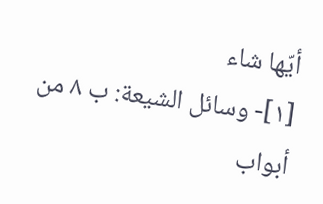أيّها شاء
[١]- وسائل الشيعة: ب ٨ من أبواب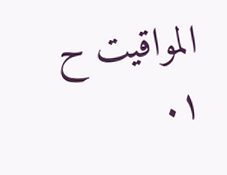المواقيت ح ١.